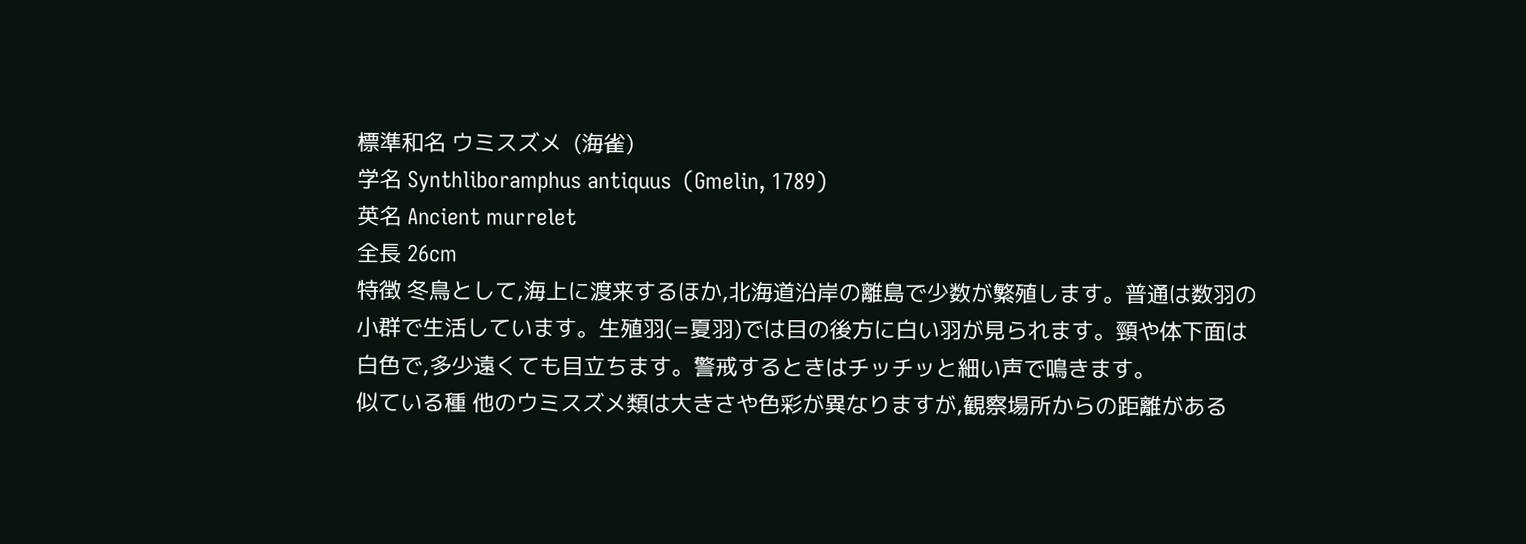標準和名 ウミスズメ  (海雀)
学名 Synthliboramphus antiquus  (Gmelin, 1789)
英名 Ancient murrelet
全長 26cm
特徴 冬鳥として,海上に渡来するほか,北海道沿岸の離島で少数が繁殖します。普通は数羽の小群で生活しています。生殖羽(=夏羽)では目の後方に白い羽が見られます。頸や体下面は白色で,多少遠くても目立ちます。警戒するときはチッチッと細い声で鳴きます。
似ている種 他のウミスズメ類は大きさや色彩が異なりますが,観察場所からの距離がある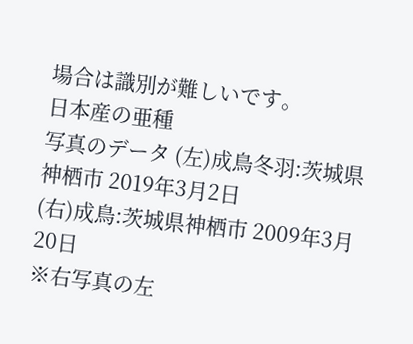場合は識別が難しいです。
日本産の亜種
写真のデータ (左)成鳥冬羽:茨城県神栖市 2019年3月2日
(右)成鳥:茨城県神栖市 2009年3月20日
※右写真の左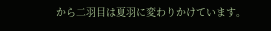から二羽目は夏羽に変わりかけています。